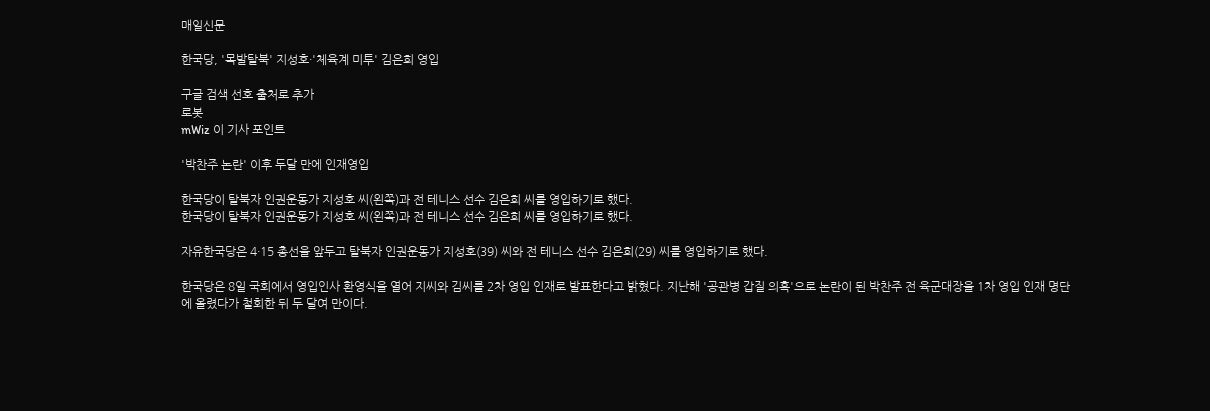매일신문

한국당, '목발탈북' 지성호·'체육계 미투' 김은희 영입

구글 검색 선호 출처로 추가
로봇
mWiz 이 기사 포인트

'박찬주 논란' 이후 두달 만에 인재영입

한국당이 탈북자 인권운동가 지성호 씨(왼쪽)과 전 테니스 선수 김은희 씨를 영입하기로 했다.
한국당이 탈북자 인권운동가 지성호 씨(왼쪽)과 전 테니스 선수 김은희 씨를 영입하기로 했다.

자유한국당은 4·15 총선을 앞두고 탈북자 인권운동가 지성호(39) 씨와 전 테니스 선수 김은희(29) 씨를 영입하기로 했다.

한국당은 8일 국회에서 영입인사 환영식을 열어 지씨와 김씨를 2차 영입 인재로 발표한다고 밝혔다. 지난해 '공관병 갑질 의혹'으로 논란이 된 박찬주 전 육군대장을 1차 영입 인재 명단에 올렸다가 철회한 뒤 두 달여 만이다.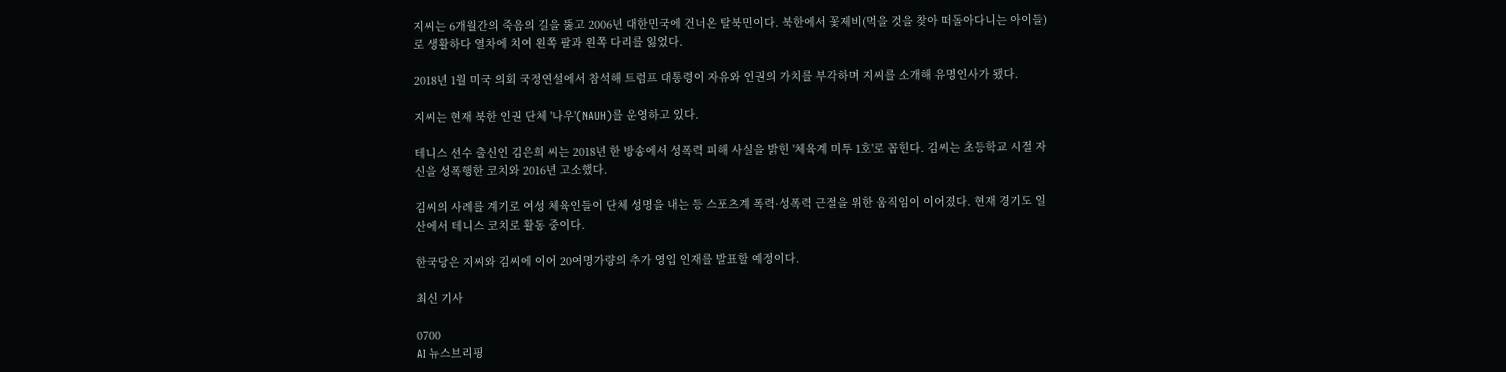지씨는 6개월간의 죽음의 길을 뚫고 2006년 대한민국에 건너온 탈북민이다. 북한에서 꽃제비(먹을 것을 찾아 떠돌아다니는 아이들)로 생활하다 열차에 치여 왼쪽 팔과 왼쪽 다리를 잃었다.

2018년 1월 미국 의회 국정연설에서 참석해 트럼프 대통령이 자유와 인권의 가치를 부각하며 지씨를 소개해 유명인사가 됐다.

지씨는 현재 북한 인권 단체 '나우'(NAUH)를 운영하고 있다.

테니스 선수 출신인 김은희 씨는 2018년 한 방송에서 성폭력 피해 사실을 밝힌 '체육계 미투 1호'로 꼽힌다. 김씨는 초등학교 시절 자신을 성폭행한 코치와 2016년 고소했다.

김씨의 사례를 계기로 여성 체육인들이 단체 성명을 내는 등 스포츠계 폭력·성폭력 근절을 위한 움직임이 이어졌다. 현재 경기도 일산에서 테니스 코치로 활동 중이다.

한국당은 지씨와 김씨에 이어 20여명가량의 추가 영입 인재를 발표할 예정이다.

최신 기사

0700
AI 뉴스브리핑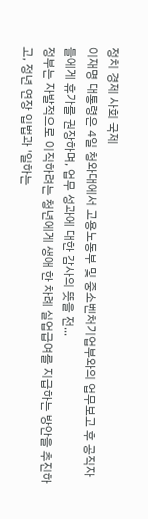정치 경제 사회 국제
이재명 대통령은 4일 청와대에서 고용노동부 및 중소벤처기업부와의 업무보고 후 공직자들에게 휴가를 권장하며, 업무 성과에 대한 감사의 뜻을 전...
정부는 자발적으로 이직하려는 청년에게 생애 한 차례 실업급여를 지급하는 방안을 추진하고, 정년 연장 입법과 '일하는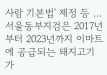사람 기본법' 제정 등 ...
서울동부지검은 2017년부터 2023년까지 이마트에 공급되는 돼지고기 가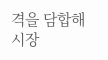격을 담합해 시장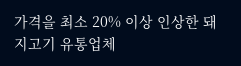가격을 최소 20% 이상 인상한 돼지고기 유통업체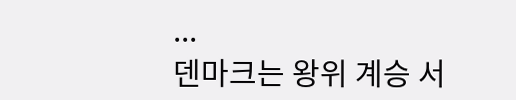...
덴마크는 왕위 계승 서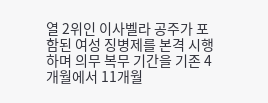열 2위인 이사벨라 공주가 포함된 여성 징병제를 본격 시행하며 의무 복무 기간을 기존 4개월에서 11개월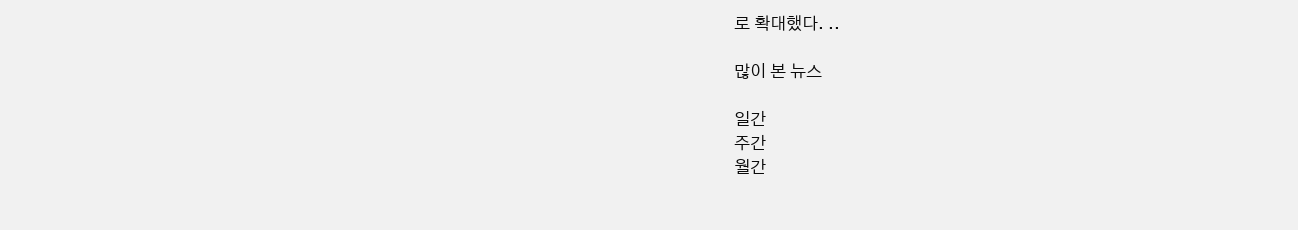로 확대했다. ..

많이 본 뉴스

일간
주간
월간